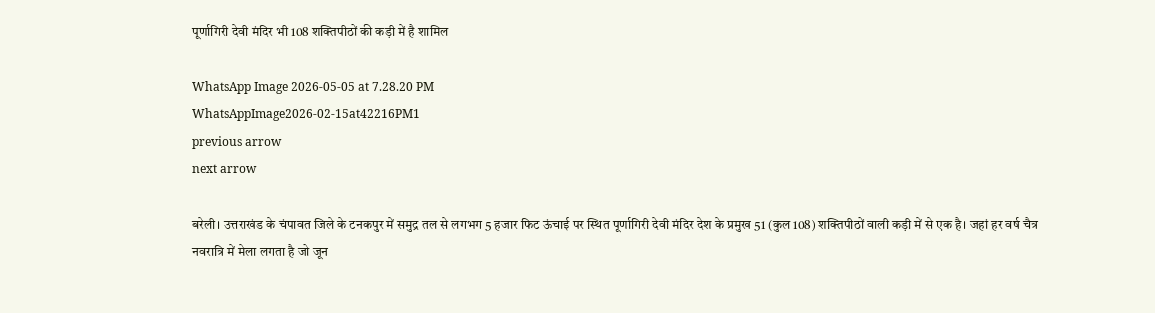पूर्णागिरी देवी मंदिर भी 108 शक्तिपीठों की कड़ी में है शामिल

WhatsApp Image 2026-05-05 at 7.28.20 PM
WhatsAppImage2026-02-15at42216PM1
previous arrow
next arrow

बरेली। उत्तराखंड के चंपावत जिले के टनकपुर में समुद्र तल से लगभग 5 हजार फिट ऊंचाई पर स्थित पूर्णागिरी देवी मंदिर देश के प्रमुख 51 (कुल 108) शक्तिपीठों वाली कड़ी में से एक है। जहां हर वर्ष चैत्र नवरात्रि में मेला लगता है जो जून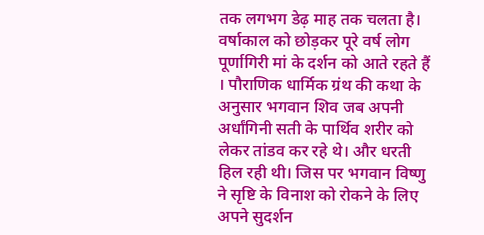तक लगभग डेढ़ माह तक चलता है। वर्षाकाल को छोड़कर पूरे वर्ष लोग पूर्णागिरी मां के दर्शन को आते रहते हैं । पौराणिक धार्मिक ग्रंथ की कथा के अनुसार भगवान शिव जब अपनी अर्धांगिनी सती के पार्थिव शरीर को लेकर तांडव कर रहे थे। और धरती हिल रही थी। जिस पर भगवान विष्णु ने सृष्टि के विनाश को रोकने के लिए अपने सुदर्शन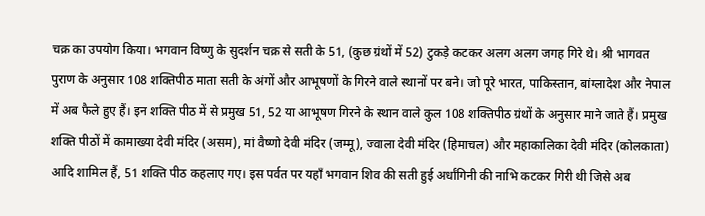चक्र का उपयोग किया। भगवान विष्णु के सुदर्शन चक्र से सती के 51, (कुछ ग्रंथों में 52) टुकड़े कटकर अलग अलग जगह गिरे थे। श्री भागवत पुराण के अनुसार 108 शक्तिपीठ माता सती के अंगों और आभूषणों के गिरने वाले स्थानों पर बने। जो पूरे भारत, पाकिस्तान, बांग्लादेश और नेपाल में अब फैले हुए हैं। इन शक्ति पीठ में से प्रमुख 51, 52 या आभूषण गिरने के स्थान वाले कुल 108 शक्तिपीठ ग्रंथों के अनुसार माने जाते हैं। प्रमुख शक्ति पीठों में कामाख्या देवी मंदिर (असम), मां वैष्णो देवी मंदिर (जम्मू), ज्वाला देवी मंदिर (हिमाचल) और महाकालिका देवी मंदिर (कोलकाता) आदि शामिल हैं, 51 शक्ति पीठ कहलाए गए। इस पर्वत पर यहाँ भगवान शिव की सती हुई अर्धांगिनी की नाभि कटकर गिरी थी जिसे अब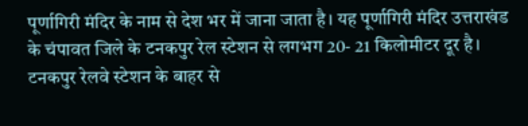पूर्णागिरी मंदिर के नाम से देश भर में जाना जाता है। यह पूर्णागिरी मंदिर उत्तराखंड के चंपावत जिले के टनकपुर रेल स्टेशन से लगभग 20- 21 किलोमीटर दूर है। टनकपुर रेलवे स्टेशन के बाहर से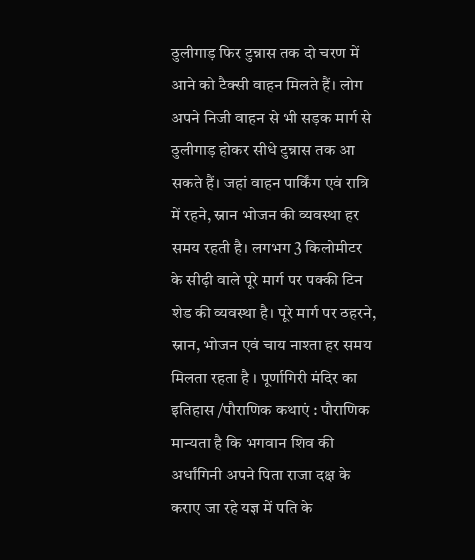ठुलीगाड़ फिर टुन्नास तक दो चरण में आने को टैक्सी वाहन मिलते हैं। लोग अपने निजी वाहन से भी सड़क मार्ग से ठुलीगाड़ होकर सीधे टुन्नास तक आ सकते हैं। जहां वाहन पार्किंग एवं रात्रि में रहने, स्नान भोजन की व्यवस्था हर समय रहती है। लगभग 3 किलोमीटर के सीढ़ी वाले पूरे मार्ग पर पक्की टिन शेड की व्यवस्था है। पूरे मार्ग पर ठहरने, स्नान, भोजन एवं चाय नाश्ता हर समय मिलता रहता है । पूर्णागिरी मंदिर का इतिहास /पौराणिक कथाएं : पौराणिक मान्यता है कि भगवान शिव की अर्धांगिनी अपने पिता राजा दक्ष के कराए जा रहे यज्ञ में पति के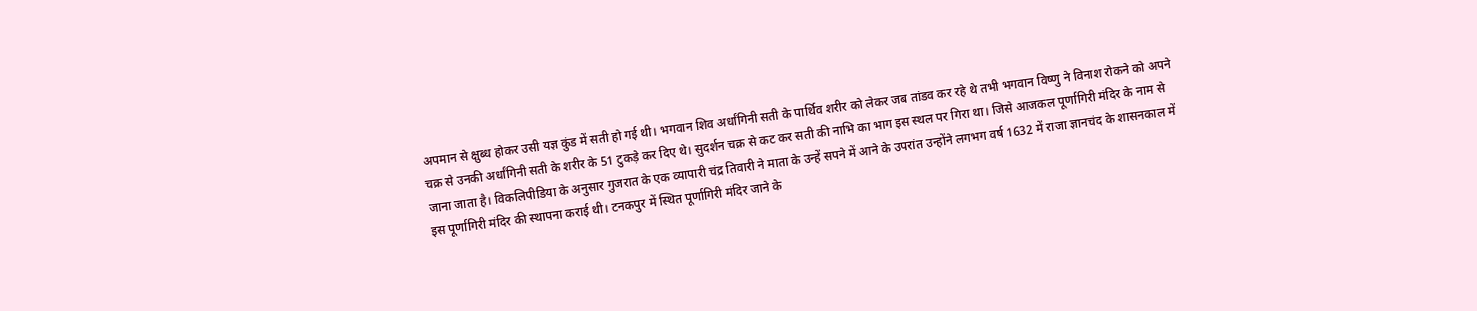अपमान से क्षुब्ध होकर उसी यज्ञ कुंड में सती हो गई थी। भगवान शिव अर्धांगिनी सती के पार्थिव शरीर को लेकर जब तांडव कर रहे थे तभी भगवान विष्णु ने विनाश रोकने को अपने चक्र से उनकी अर्धांगिनी सती के शरीर के 51 टुकड़े कर दिए थे। सुदर्शन चक्र से कट कर सती की नाभि का भाग इस स्थल पर गिरा था। जिसे आजकल पूर्णागिरी मंदिर के नाम से जाना जाता है। विकलिपीडिया के अनुसार गुजरात के एक व्यापारी चंद्र तिवारी ने माता के उन्हें सपने में आने के उपरांत उन्होंने लगभग वर्ष 1632 में राजा ज्ञानचंद के शासनकाल में इस पूर्णागिरी मंदिर की स्थापना कराई थी। टनकपुर में स्थित पूर्णागिरी मंदिर जाने के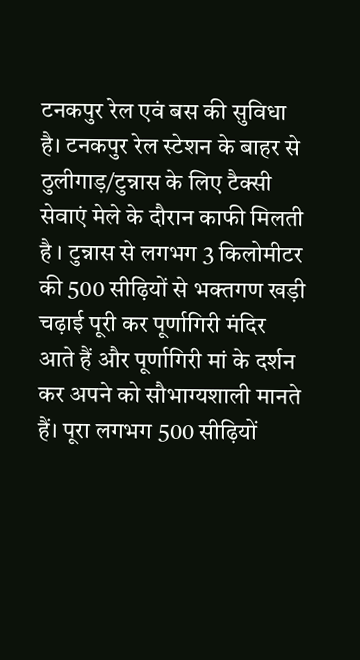टनकपुर रेल एवं बस की सुविधा है। टनकपुर रेल स्टेशन के बाहर से ठुलीगाड़/टुन्नास के लिए टैक्सी सेवाएं मेले के दौरान काफी मिलती है । टुन्नास से लगभग 3 किलोमीटर की 500 सीढ़ियों से भक्तगण खड़ी चढ़ाई पूरी कर पूर्णागिरी मंदिर आते हैं और पूर्णागिरी मां के दर्शन कर अपने को सौभाग्यशाली मानते हैं। पूरा लगभग 500 सीढ़ियों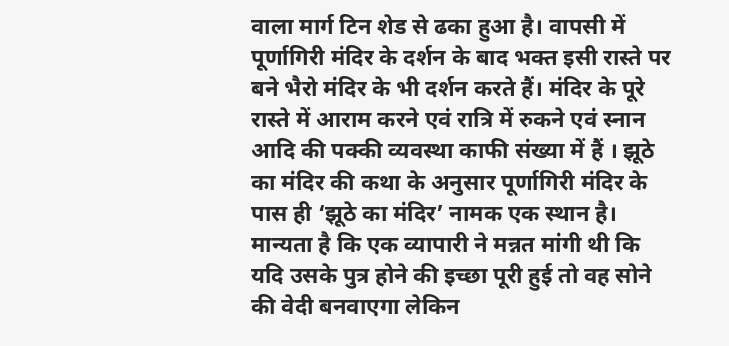वाला मार्ग टिन शेड से ढका हुआ है। वापसी में पूर्णागिरी मंदिर के दर्शन के बाद भक्त इसी रास्ते पर बने भैरो मंदिर के भी दर्शन करते हैं। मंदिर के पूरे रास्ते में आराम करने एवं रात्रि में रुकने एवं स्नान आदि की पक्की व्यवस्था काफी संख्या में हैं । झूठे का मंदिर की कथा के अनुसार पूर्णागिरी मंदिर के पास ही ‘झूठे का मंदिर’ नामक एक स्थान है। मान्यता है कि एक व्यापारी ने मन्नत मांगी थी कि यदि उसके पुत्र होने की इच्छा पूरी हुई तो वह सोने की वेदी बनवाएगा लेकिन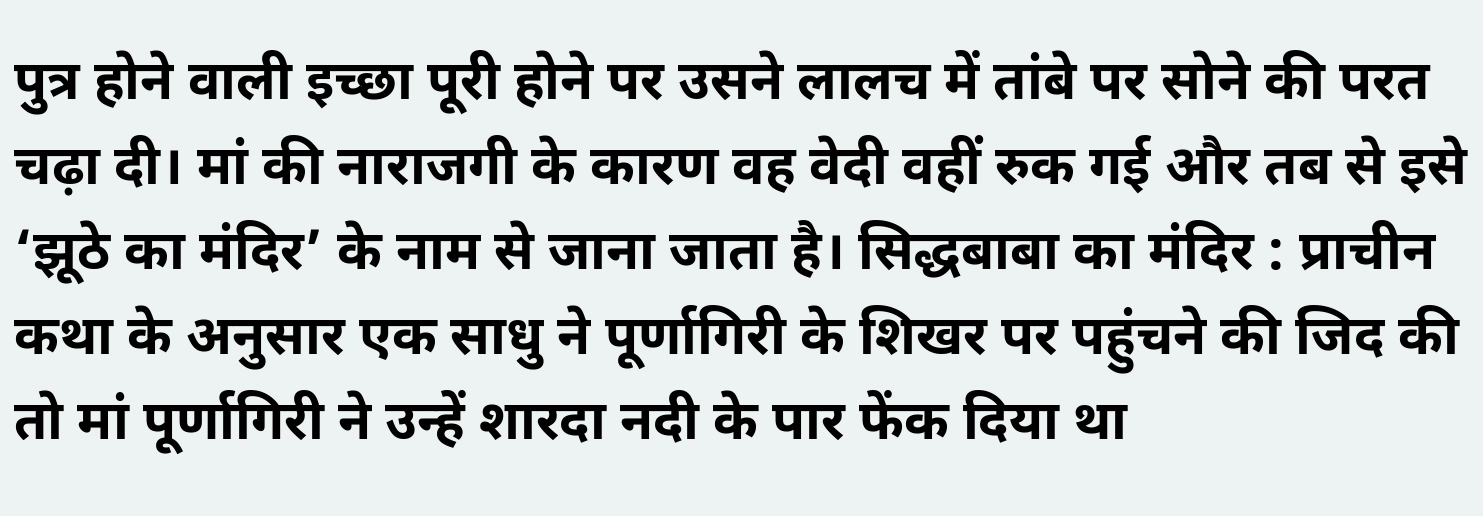पुत्र होने वाली इच्छा पूरी होने पर उसने लालच में तांबे पर सोने की परत चढ़ा दी। मां की नाराजगी के कारण वह वेदी वहीं रुक गई और तब से इसे ‘झूठे का मंदिर’ के नाम से जाना जाता है। सिद्धबाबा का मंदिर : प्राचीन कथा के अनुसार एक साधु ने पूर्णागिरी के शिखर पर पहुंचने की जिद की तो मां पूर्णागिरी ने उन्हें शारदा नदी के पार फेंक दिया था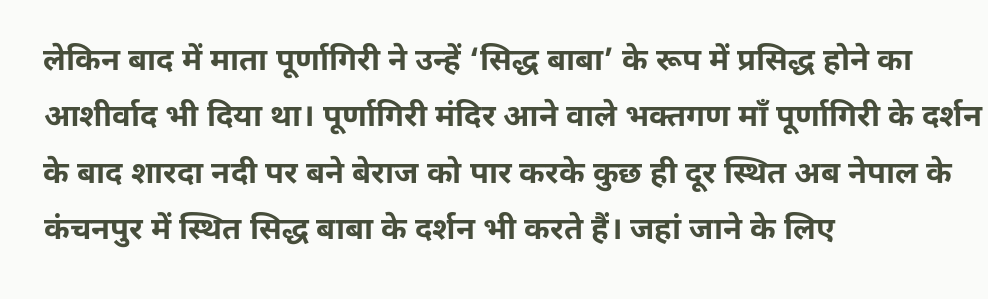लेकिन बाद में माता पूर्णागिरी ने उन्हें ‘सिद्ध बाबा’ के रूप में प्रसिद्ध होने का आशीर्वाद भी दिया था। पूर्णागिरी मंदिर आने वाले भक्तगण माँ पूर्णागिरी के दर्शन के बाद शारदा नदी पर बने बेराज को पार करके कुछ ही दूर स्थित अब नेपाल के कंचनपुर में स्थित सिद्ध बाबा के दर्शन भी करते हैं। जहां जाने के लिए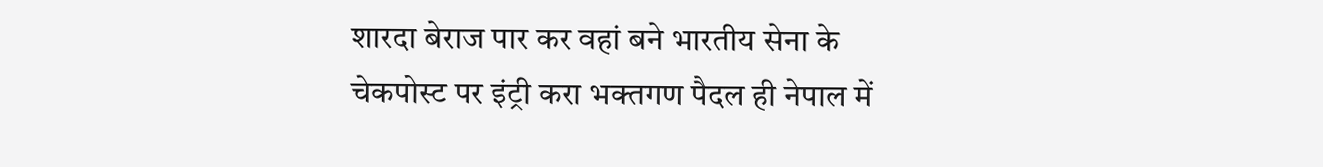शारदा बेराज पार कर वहां बने भारतीय सेना के चेकपोस्ट पर इंट्री करा भक्तगण पैदल ही नेपाल में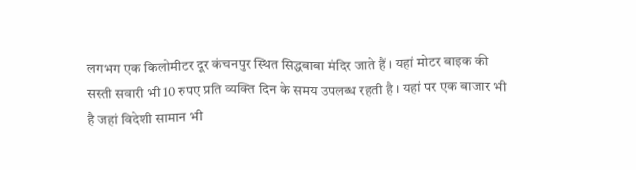लगभग एक किलोमीटर दूर कंचनपुर स्थित सिद्धबाबा मंदिर जाते हैं । यहां मोटर बाइक की सस्ती सवारी भी 10 रुपए प्रति व्यक्ति दिन के समय उपलब्ध रहती है । यहां पर एक बाजार भी है जहां विदेशी सामान भी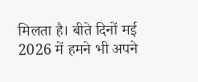मिलता है। बीते दिनों मई 2026 में हमने भी अपने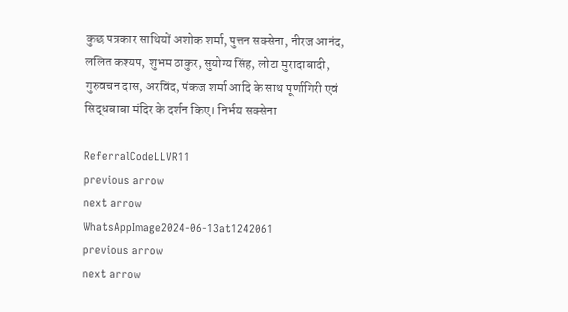कुछ पत्रकार साथियों अशोक शर्मा, पुत्तन सक्सेना, नीरज आनंद, ललित कश्यप, शुभम ठाकुर, सुयोग्य सिंह, लोटा मुरादाबादी, गुरुवचन दास, अरविंद, पंकज शर्मा आदि के साथ पूर्णागिरी एवं सिद्धबाबा मंदिर के दर्शन किए। निर्भय सक्सेना

ReferralCodeLLVR11
previous arrow
next arrow
WhatsAppImage2024-06-13at1242061
previous arrow
next arrow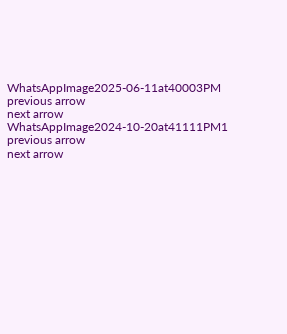WhatsAppImage2025-06-11at40003PM
previous arrow
next arrow
WhatsAppImage2024-10-20at41111PM1
previous arrow
next arrow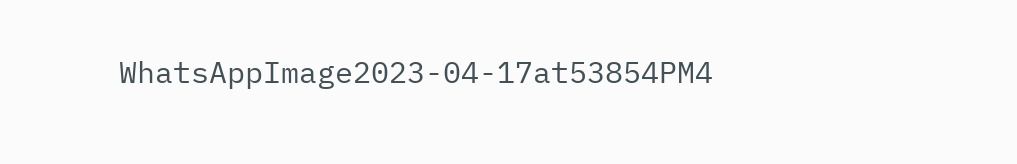WhatsAppImage2023-04-17at53854PM4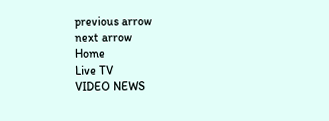previous arrow
next arrow
Home
Live TV
VIDEO NEWS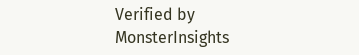Verified by MonsterInsights